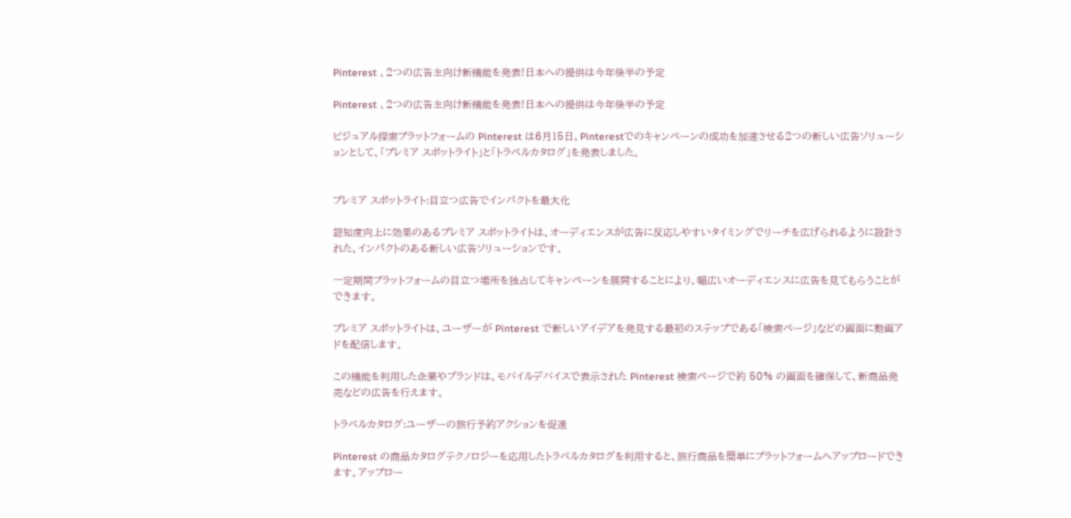Pinterest 、2つの広告主向け新機能を発表!日本への提供は今年後半の予定

Pinterest 、2つの広告主向け新機能を発表!日本への提供は今年後半の予定

ビジュアル探索プラットフォームの Pinterest は6月15日、Pinterestでのキャンペーンの成功を加速させる2つの新しい広告ソリューションとして、「プレミア スポットライト」と「トラベルカタログ」を発表しました。


プレミア スポットライト:目立つ広告でインパクトを最大化

認知度向上に効果のあるプレミア スポットライトは、オーディエンスが広告に反応しやすいタイミングでリーチを広げられるように設計された、インパクトのある新しい広告ソリューションです。

一定期間プラットフォームの目立つ場所を独占してキャンペーンを展開することにより、幅広いオーディエンスに広告を見てもらうことができます。

プレミア スポットライトは、ユーザーが Pinterest で新しいアイデアを発見する最初のステップである「検索ページ」などの画面に動画アドを配信します。

この機能を利用した企業やブランドは、モバイルデバイスで表示された Pinterest 検索ページで約 50% の画面を確保して、新商品発売などの広告を行えます。

トラベルカタログ:ユーザーの旅行予約アクションを促進

Pinterest の商品カタログテクノロジーを応用したトラベルカタログを利用すると、旅行商品を簡単にプラットフォームへアップロードできます。アップロー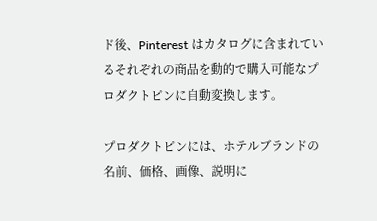ド後、Pinterest はカタログに含まれているそれぞれの商品を動的で購入可能なプロダクトピンに自動変換します。

プロダクトピンには、ホテルブランドの名前、価格、画像、説明に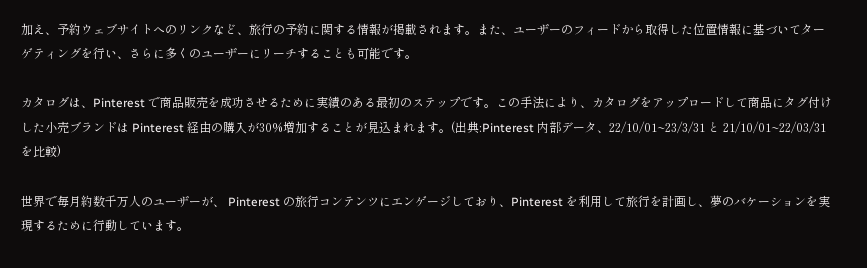加え、予約ウェブサイトへのリンクなど、旅行の予約に関する情報が掲載されます。また、ユーザーのフィードから取得した位置情報に基づいてターゲティングを行い、さらに多くのユーザーにリーチすることも可能です。

カタログは、Pinterest で商品販売を成功させるために実績のある最初のステップです。この手法により、カタログをアップロードして商品にタグ付けした小売ブランドは Pinterest 経由の購入が30%増加することが見込まれます。(出典:Pinterest 内部データ、22/10/01~23/3/31 と 21/10/01~22/03/31 を比較)

世界で毎月約数千万人のユーザーが、 Pinterest の旅行コンテンツにエンゲージしており、Pinterest を利用して旅行を計画し、夢のバケーションを実現するために行動しています。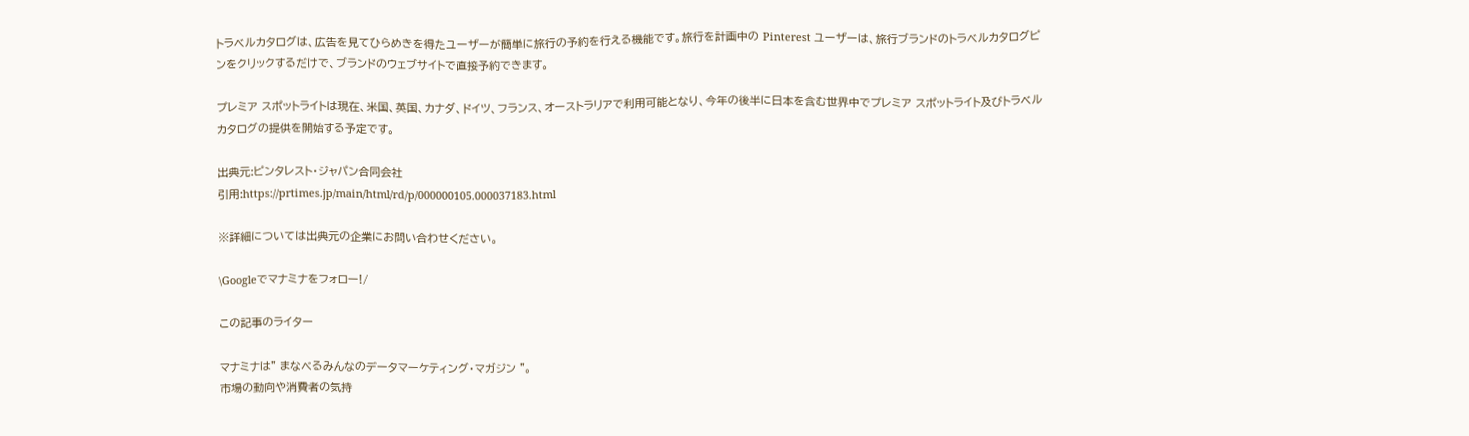トラベルカタログは、広告を見てひらめきを得たユーザーが簡単に旅行の予約を行える機能です。旅行を計画中の Pinterest ユーザーは、旅行ブランドのトラベルカタログピンをクリックするだけで、ブランドのウェブサイトで直接予約できます。

プレミア スポットライトは現在、米国、英国、カナダ、ドイツ、フランス、オーストラリアで利用可能となり、今年の後半に日本を含む世界中でプレミア スポットライト及びトラベルカタログの提供を開始する予定です。

出典元:ピンタレスト・ジャパン合同会社
引用:https://prtimes.jp/main/html/rd/p/000000105.000037183.html

※詳細については出典元の企業にお問い合わせください。

\Googleでマナミナをフォロー!/

この記事のライター

マナミナは" まなべるみんなのデータマーケティング・マガジン "。
市場の動向や消費者の気持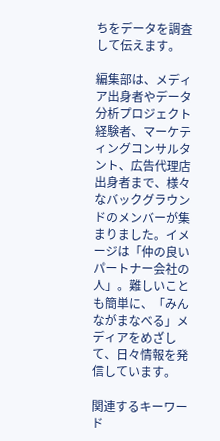ちをデータを調査して伝えます。

編集部は、メディア出身者やデータ分析プロジェクト経験者、マーケティングコンサルタント、広告代理店出身者まで、様々なバックグラウンドのメンバーが集まりました。イメージは「仲の良いパートナー会社の人」。難しいことも簡単に、「みんながまなべる」メディアをめざして、日々情報を発信しています。

関連するキーワード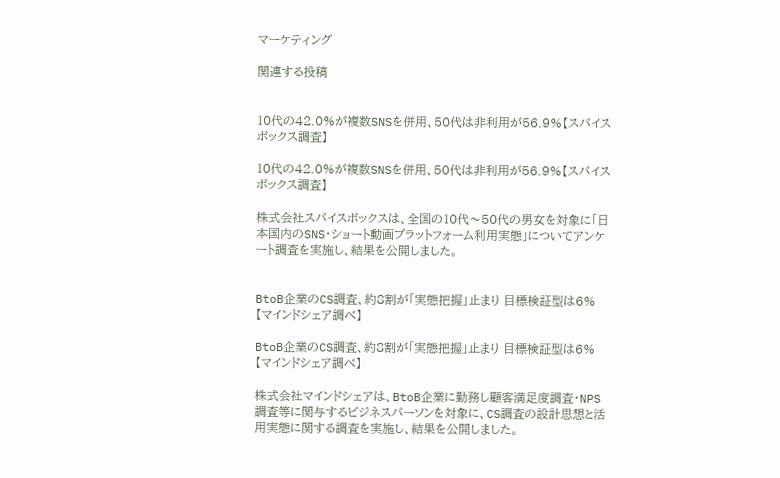マーケティング

関連する投稿


10代の42.0%が複数SNSを併用、50代は非利用が56.9%【スパイスボックス調査】

10代の42.0%が複数SNSを併用、50代は非利用が56.9%【スパイスボックス調査】

株式会社スパイスボックスは、全国の10代〜50代の男女を対象に「日本国内のSNS・ショート動画プラットフォーム利用実態」についてアンケート調査を実施し、結果を公開しました。


BtoB企業のCS調査、約8割が「実態把握」止まり 目標検証型は6%【マインドシェア調べ】

BtoB企業のCS調査、約8割が「実態把握」止まり 目標検証型は6%【マインドシェア調べ】

株式会社マインドシェアは、BtoB企業に勤務し顧客満足度調査・NPS調査等に関与するビジネスパーソンを対象に、CS調査の設計思想と活用実態に関する調査を実施し、結果を公開しました。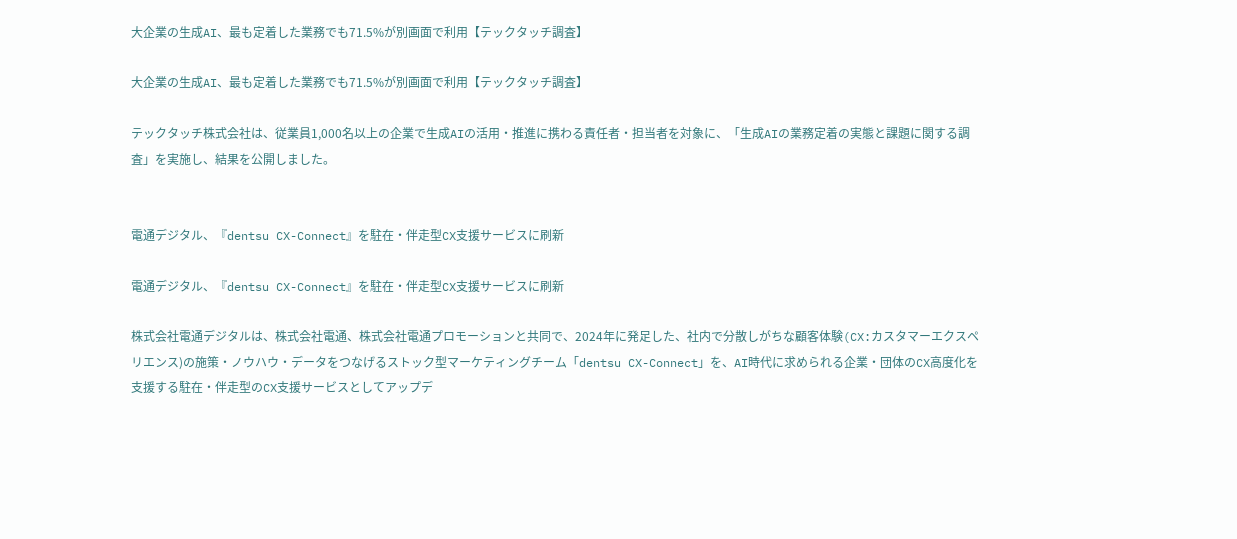大企業の生成AI、最も定着した業務でも71.5%が別画面で利用【テックタッチ調査】

大企業の生成AI、最も定着した業務でも71.5%が別画面で利用【テックタッチ調査】

テックタッチ株式会社は、従業員1,000名以上の企業で生成AIの活用・推進に携わる責任者・担当者を対象に、「生成AIの業務定着の実態と課題に関する調査」を実施し、結果を公開しました。


電通デジタル、『dentsu CX-Connect』を駐在・伴走型CX支援サービスに刷新

電通デジタル、『dentsu CX-Connect』を駐在・伴走型CX支援サービスに刷新

株式会社電通デジタルは、株式会社電通、株式会社電通プロモーションと共同で、2024年に発足した、社内で分散しがちな顧客体験(CX:カスタマーエクスペリエンス)の施策・ノウハウ・データをつなげるストック型マーケティングチーム「dentsu CX-Connect」を、AI時代に求められる企業・団体のCX高度化を支援する駐在・伴走型のCX支援サービスとしてアップデ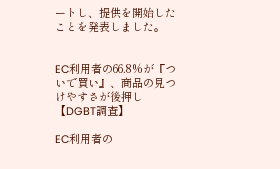ートし、提供を開始したことを発表しました。


EC利用者の66.8%が『ついで買い』、商品の見つけやすさが後押し【DGBT調査】

EC利用者の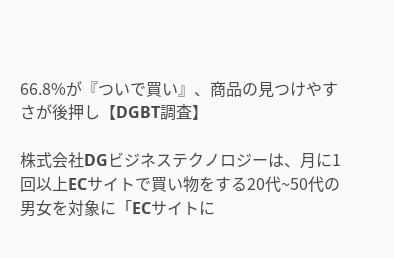66.8%が『ついで買い』、商品の見つけやすさが後押し【DGBT調査】

株式会社DGビジネステクノロジーは、月に1回以上ECサイトで買い物をする20代~50代の男女を対象に「ECサイトに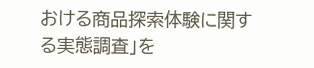おける商品探索体験に関する実態調査」を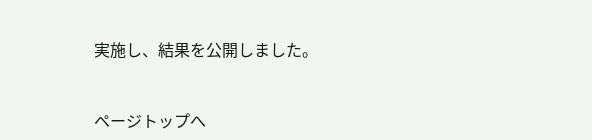実施し、結果を公開しました。


ページトップへ